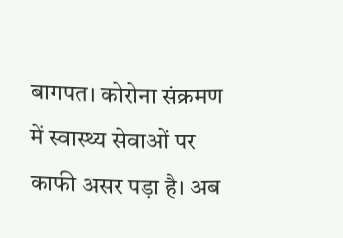बागपत। कोरोना संक्रमण में स्वास्थ्य सेवाओं पर काफी असर पड़ा है। अब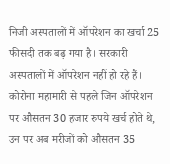निजी अस्पतालों में ऑपरेशन का खर्चा 25 फीसदी तक बढ़ गया है। सरकारी अस्पतालों में ऑपरेशन नहीं हो रहे हैं। कोरोना महामारी से पहले जिन ऑपरेशन पर औसतन 30 हजार रुपये खर्च होते थे, उन पर अब मरीजों को औसतन 35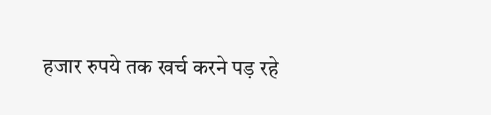हजार रुपये तक खर्च करने पड़ रहे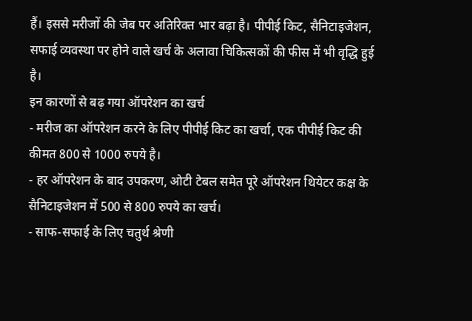हैं। इससे मरीजों की जेब पर अतिरिक्त भार बढ़ा है। पीपीई किट, सैनिटाइजेशन, सफाई व्यवस्था पर होने वाले खर्च के अलावा चिकित्सकों की फीस में भी वृद्धि हुई है।
इन कारणों से बढ़ गया ऑपरेशन का खर्च
- मरीज का ऑपरेशन करने के लिए पीपीई किट का खर्चा, एक पीपीई किट की कीमत 800 से 1000 रुपये है।
- हर ऑपरेशन के बाद उपकरण, ओटी टेबल समेत पूरे ऑपरेशन थियेटर कक्ष के सैनिटाइजेशन में 500 से 800 रुपये का खर्च।
- साफ-सफाई के लिए चतुर्थ श्रेणी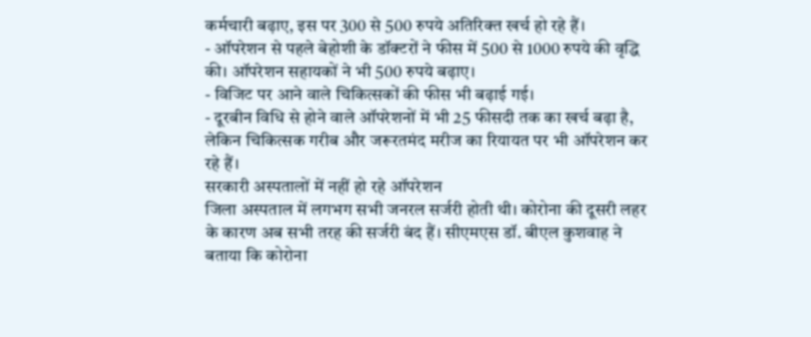कर्मचारी बढ़ाए, इस पर 300 से 500 रुपये अतिरिक्त खर्च हो रहे हैं।
- ऑपरेशन से पहले बेहोशी के डॉक्टरों ने फीस में 500 से 1000 रुपये की वृद्धि की। ऑपरेशन सहायकों ने भी 500 रुपये बढ़ाए।
- विजिट पर आने वाले चिकित्सकों की फीस भी बढ़ाई गई।
- दूरबीन विधि से होने वाले ऑपरेशनों में भी 25 फीसदी तक का खर्च बढ़ा है, लेकिन चिकित्सक गरीब और जरूरतमंद मरीज का रियायत पर भी ऑपरेशन कर रहे हैं।
सरकारी अस्पतालों में नहीं हो रहे ऑपरेशन
जिला अस्पताल में लगभग सभी जनरल सर्जरी होती थी। कोरोना की दूसरी लहर के कारण अब सभी तरह की सर्जरी बंद हैं। सीएमएस डॉ. बीएल कुशवाह ने बताया कि कोरोना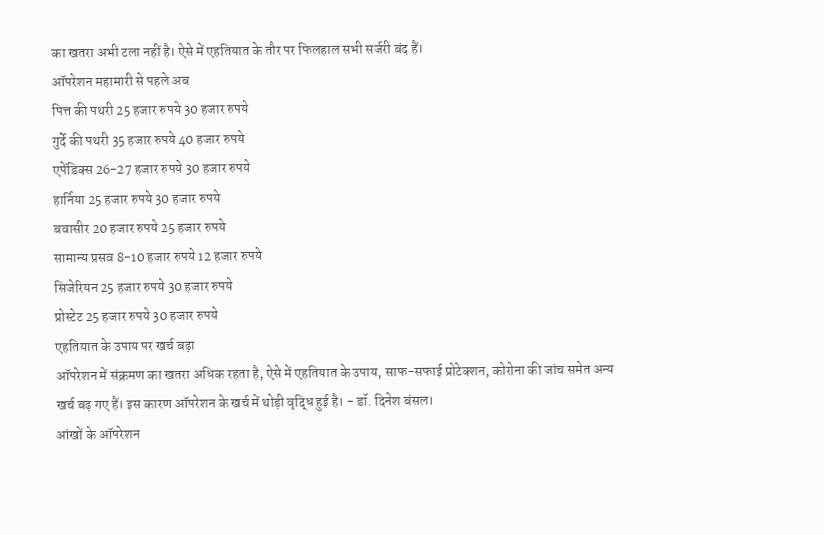का खतरा अभी टला नहीं है। ऐसे में एहतियात के तौर पर फिलहाल सभी सर्जरी बंद हैं।
ऑपरेशन महामारी से पहले अब
पित्त की पथरी 25 हजार रुपये 30 हजार रुपये
गुर्दे की पथरी 35 हजार रुपये 40 हजार रुपये
एपेंडिक्स 26-27 हजार रुपये 30 हजार रुपये
हार्निया 25 हजार रुपये 30 हजार रुपये
बवासीर 20 हजार रुपये 25 हजार रुपये
सामान्य प्रसव 8-10 हजार रुपये 12 हजार रुपये
सिजेरियन 25 हजार रुपये 30 हजार रुपये
प्रोस्टेट 25 हजार रुपये 30 हजार रुपये
एहतियात के उपाय पर खर्च बढ़ा
ऑपरेशन में संक्रमण का खतरा अधिक रहता है, ऐसे में एहतियात के उपाय, साफ-सफाई प्रोटेक्शन, कोरोना की जांच समेत अन्य खर्च बढ़ गए हैं। इस कारण ऑपरेशन के खर्च में थोड़ी वृद्धि हुई है। - डॉ. दिनेश बंसल।
आंखों के ऑपरेशन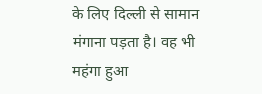के लिए दिल्ली से सामान मंगाना पड़ता है। वह भी महंगा हुआ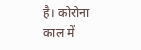है। कोरोना काल में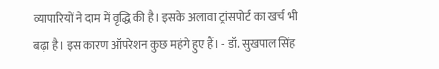व्यापारियों ने दाम में वृद्धि की है। इसके अलावा ट्रांसपोर्ट का खर्च भी बढ़ा है। इस कारण ऑपरेशन कुछ महंगे हुए हैं। - डॉ. सुखपाल सिंह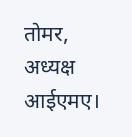तोमर, अध्यक्ष आईएमए।